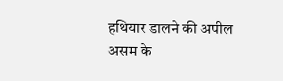हथियार डालने की अपील
असम के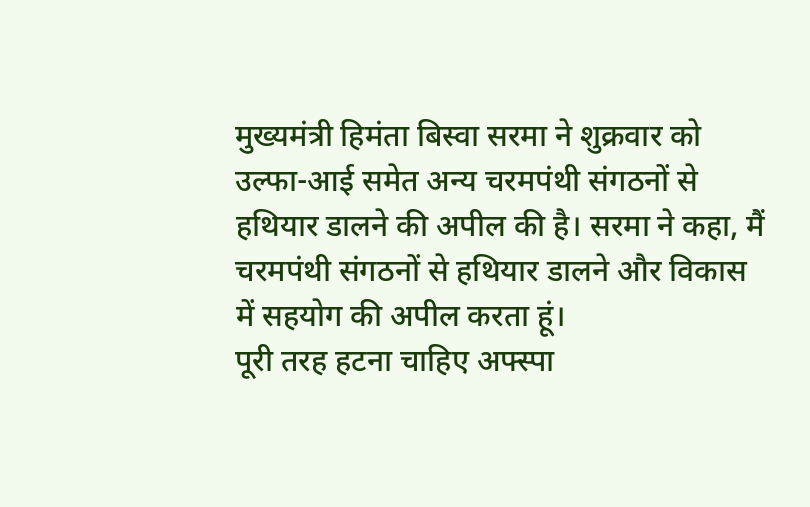मुख्यमंत्री हिमंता बिस्वा सरमा ने शुक्रवार को उल्फा-आई समेत अन्य चरमपंथी संगठनों से हथियार डालने की अपील की है। सरमा ने कहा, मैं चरमपंथी संगठनों से हथियार डालने और विकास में सहयोग की अपील करता हूं।
पूरी तरह हटना चाहिए अफ्स्पा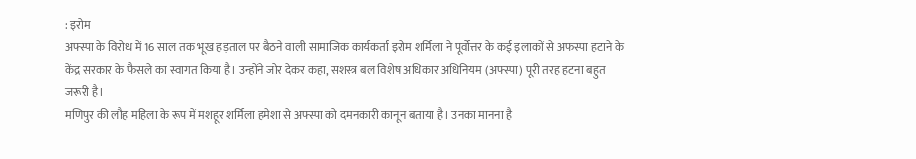: इरोम
अफ्स्पा के विरोध में 16 साल तक भूख हड़ताल पर बैठने वाली सामाजिक कार्यकर्ता इरोम शर्मिला ने पूर्वोत्तर के कई इलाकों से अफस्पा हटाने के केंद्र सरकार के फैसले का स्वागत किया है। उन्होंने जोर देकर कहा, सशस्त्र बल विशेष अधिकार अधिनियम (अफ्स्पा) पूरी तरह हटना बहुत जरूरी है।
मणिपुर की लौह महिला के रूप में मशहूर शर्मिला हमेशा से अफ्स्पा को दमनकारी कानून बताया है। उनका मानना है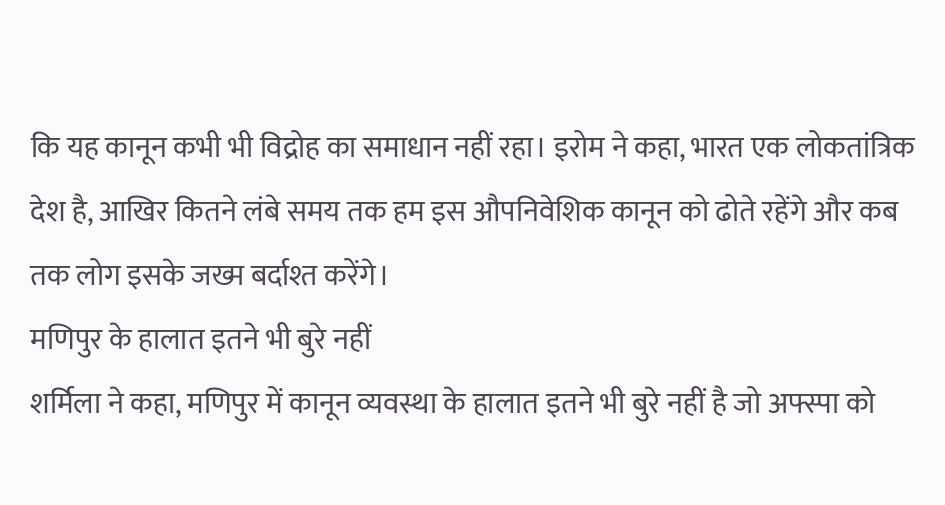कि यह कानून कभी भी विद्रोह का समाधान नहीं रहा। इरोम ने कहा, भारत एक लोकतांत्रिक देश है, आखिर कितने लंबे समय तक हम इस औपनिवेशिक कानून को ढोते रहेंगे और कब तक लोग इसके जख्म बर्दाश्त करेंगे।
मणिपुर के हालात इतने भी बुरे नहीं
शर्मिला ने कहा, मणिपुर में कानून व्यवस्था के हालात इतने भी बुरे नहीं है जो अफ्स्पा को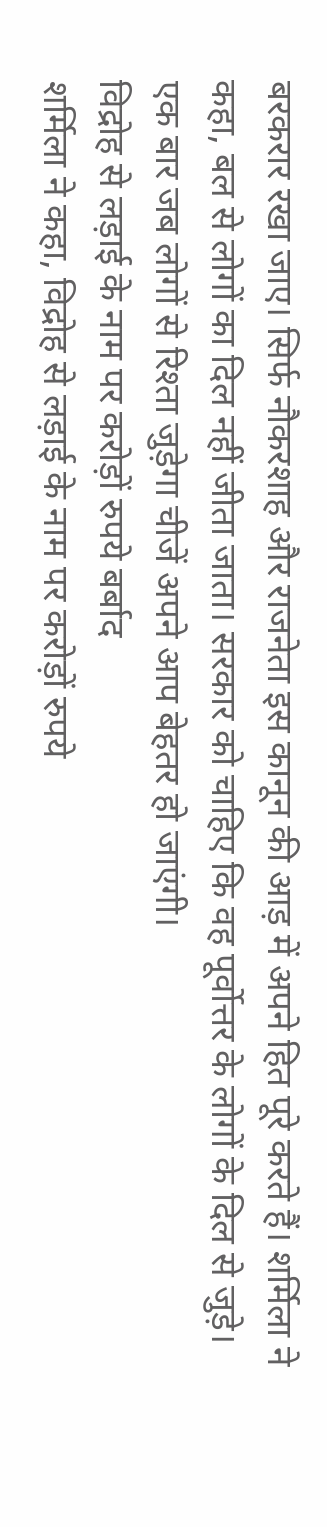बरकरार रखा जाए। सिर्फ नौकरशाह और राजनेता इस कानून की आड़ में अपने हित पूरे करते हैं। शर्मिला ने कहा, बल से लोगों का दिल नहीं जीता जाता। सरकार को चाहिए कि वह पूर्वोत्तर के लोगों के दिल से जुड़े। एक बार जब लोगों से रिश्ता जुड़ेगा चीजें अपने आप बेहतर हो जाएंगी।
विद्रोह से लड़ाई के नाम पर करोड़ों रुपये बर्बाद
शर्मिला ने कहा, विद्रोह से लड़ाई के नाम पर करोड़ों रुपये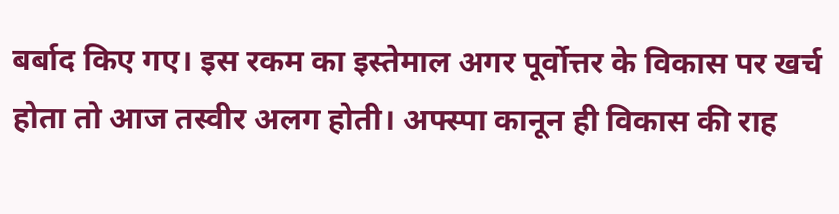बर्बाद किए गए। इस रकम का इस्तेमाल अगर पूर्वोत्तर के विकास पर खर्च होता तो आज तस्वीर अलग होती। अफ्स्पा कानून ही विकास की राह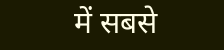में सबसे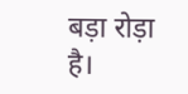बड़ा रोड़ा है।